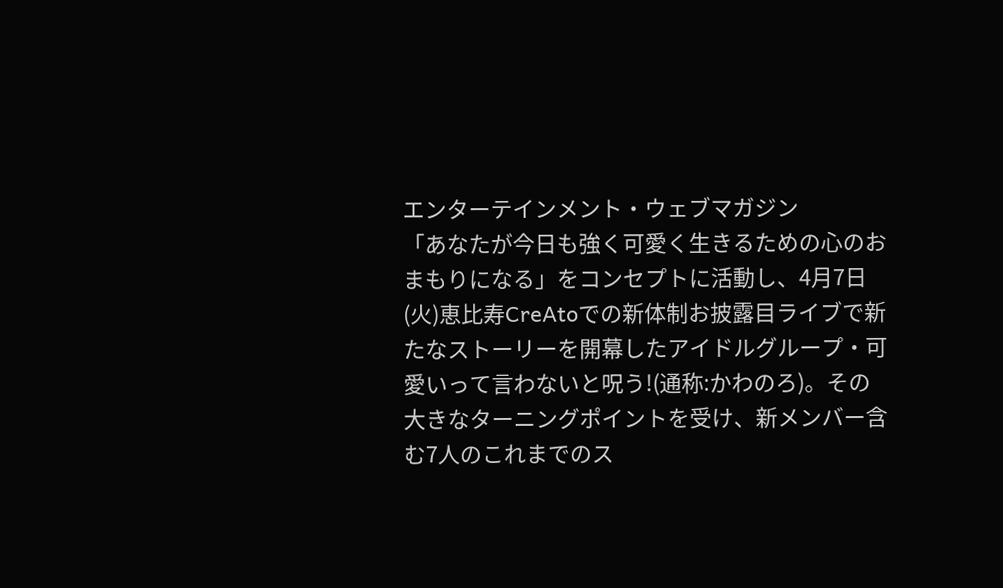エンターテインメント・ウェブマガジン
「あなたが今日も強く可愛く生きるための心のおまもりになる」をコンセプトに活動し、4月7日(火)恵比寿CreAtoでの新体制お披露目ライブで新たなストーリーを開幕したアイドルグループ・可愛いって言わないと呪う!(通称:かわのろ)。その大きなターニングポイントを受け、新メンバー含む7人のこれまでのス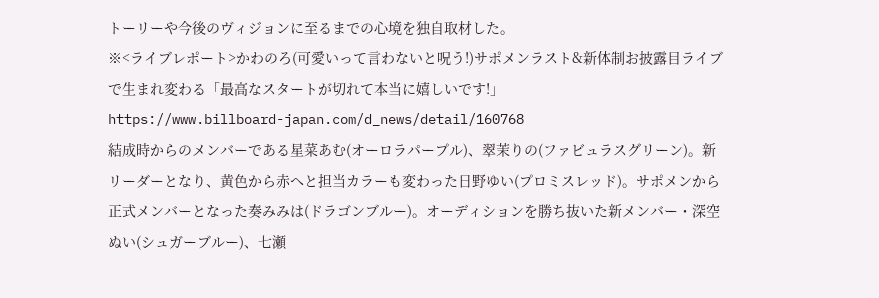トーリーや今後のヴィジョンに至るまでの心境を独自取材した。
※<ライブレポート>かわのろ(可愛いって言わないと呪う!)サポメンラスト&新体制お披露目ライブで生まれ変わる「最高なスタートが切れて本当に嬉しいです!」
https://www.billboard-japan.com/d_news/detail/160768
結成時からのメンバーである星菜あむ(オーロラパープル)、翠茉りの(ファビュラスグリーン)。新リーダーとなり、黄色から赤へと担当カラーも変わった日野ゆい(プロミスレッド)。サポメンから正式メンバーとなった奏みみは(ドラゴンブルー)。オーディションを勝ち抜いた新メンバー・深空ぬい(シュガーブルー)、七瀬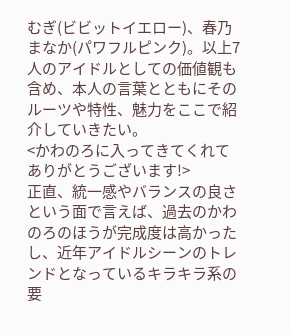むぎ(ビビットイエロー)、春乃まなか(パワフルピンク)。以上7人のアイドルとしての価値観も含め、本人の言葉とともにそのルーツや特性、魅力をここで紹介していきたい。
<かわのろに入ってきてくれてありがとうございます!>
正直、統一感やバランスの良さという面で言えば、過去のかわのろのほうが完成度は高かったし、近年アイドルシーンのトレンドとなっているキラキラ系の要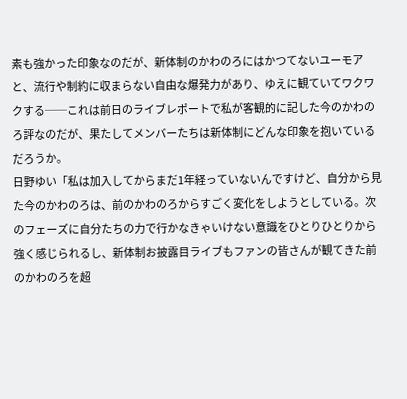素も強かった印象なのだが、新体制のかわのろにはかつてないユーモアと、流行や制約に収まらない自由な爆発力があり、ゆえに観ていてワクワクする──これは前日のライブレポートで私が客観的に記した今のかわのろ評なのだが、果たしてメンバーたちは新体制にどんな印象を抱いているだろうか。
日野ゆい「私は加入してからまだ1年経っていないんですけど、自分から見た今のかわのろは、前のかわのろからすごく変化をしようとしている。次のフェーズに自分たちの力で行かなきゃいけない意識をひとりひとりから強く感じられるし、新体制お披露目ライブもファンの皆さんが観てきた前のかわのろを超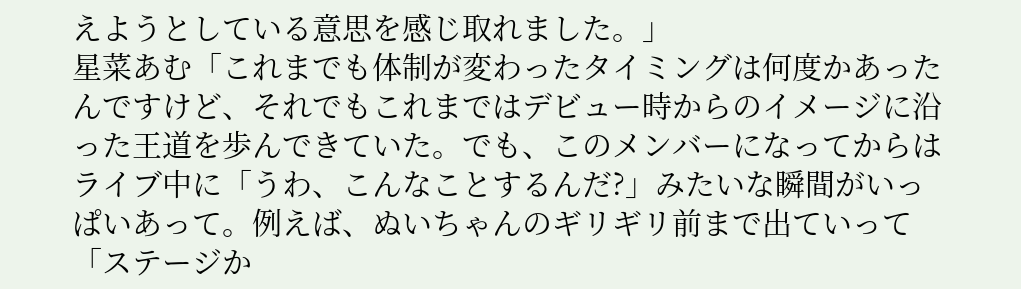えようとしている意思を感じ取れました。」
星菜あむ「これまでも体制が変わったタイミングは何度かあったんですけど、それでもこれまではデビュー時からのイメージに沿った王道を歩んできていた。でも、このメンバーになってからはライブ中に「うわ、こんなことするんだ?」みたいな瞬間がいっぱいあって。例えば、ぬいちゃんのギリギリ前まで出ていって「ステージか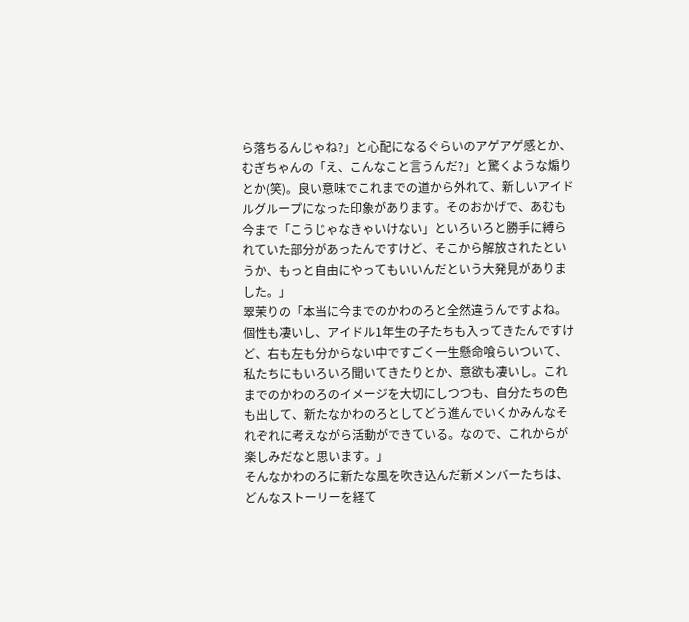ら落ちるんじゃね?」と心配になるぐらいのアゲアゲ感とか、むぎちゃんの「え、こんなこと言うんだ?」と驚くような煽りとか(笑)。良い意味でこれまでの道から外れて、新しいアイドルグループになった印象があります。そのおかげで、あむも今まで「こうじゃなきゃいけない」といろいろと勝手に縛られていた部分があったんですけど、そこから解放されたというか、もっと自由にやってもいいんだという大発見がありました。」
翠茉りの「本当に今までのかわのろと全然違うんですよね。個性も凄いし、アイドル1年生の子たちも入ってきたんですけど、右も左も分からない中ですごく一生懸命喰らいついて、私たちにもいろいろ聞いてきたりとか、意欲も凄いし。これまでのかわのろのイメージを大切にしつつも、自分たちの色も出して、新たなかわのろとしてどう進んでいくかみんなそれぞれに考えながら活動ができている。なので、これからが楽しみだなと思います。」
そんなかわのろに新たな風を吹き込んだ新メンバーたちは、どんなストーリーを経て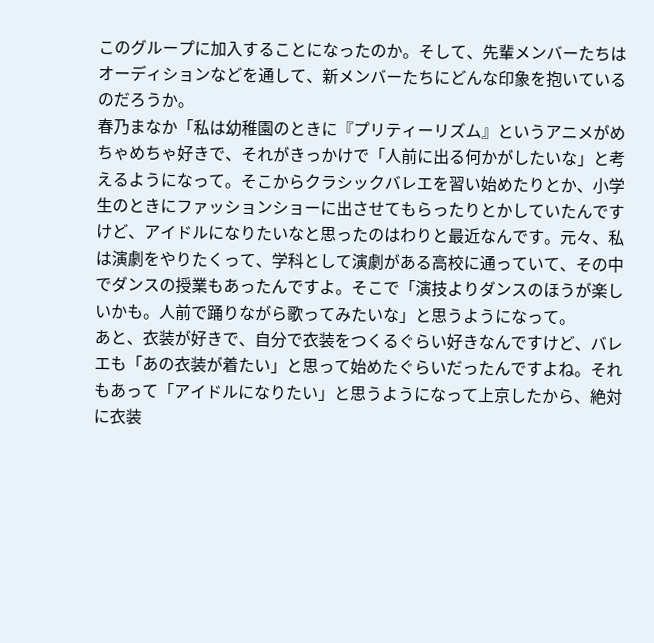このグループに加入することになったのか。そして、先輩メンバーたちはオーディションなどを通して、新メンバーたちにどんな印象を抱いているのだろうか。
春乃まなか「私は幼稚園のときに『プリティーリズム』というアニメがめちゃめちゃ好きで、それがきっかけで「人前に出る何かがしたいな」と考えるようになって。そこからクラシックバレエを習い始めたりとか、小学生のときにファッションショーに出させてもらったりとかしていたんですけど、アイドルになりたいなと思ったのはわりと最近なんです。元々、私は演劇をやりたくって、学科として演劇がある高校に通っていて、その中でダンスの授業もあったんですよ。そこで「演技よりダンスのほうが楽しいかも。人前で踊りながら歌ってみたいな」と思うようになって。
あと、衣装が好きで、自分で衣装をつくるぐらい好きなんですけど、バレエも「あの衣装が着たい」と思って始めたぐらいだったんですよね。それもあって「アイドルになりたい」と思うようになって上京したから、絶対に衣装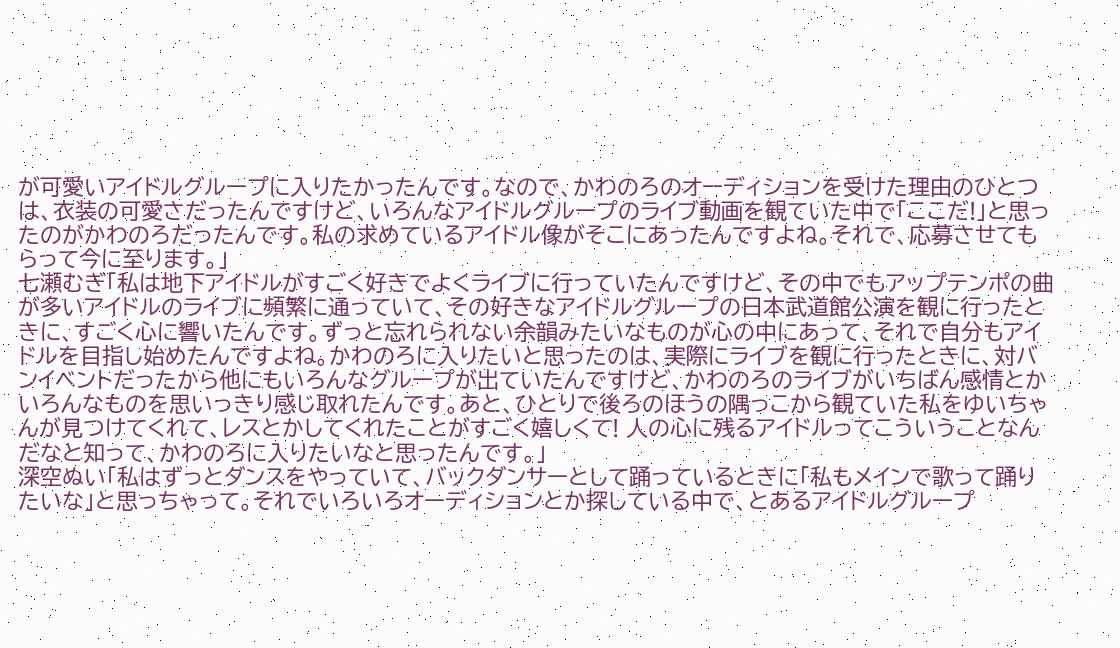が可愛いアイドルグループに入りたかったんです。なので、かわのろのオーディションを受けた理由のひとつは、衣装の可愛さだったんですけど、いろんなアイドルグループのライブ動画を観ていた中で「ここだ!」と思ったのがかわのろだったんです。私の求めているアイドル像がそこにあったんですよね。それで、応募させてもらって今に至ります。」
七瀬むぎ「私は地下アイドルがすごく好きでよくライブに行っていたんですけど、その中でもアップテンポの曲が多いアイドルのライブに頻繁に通っていて、その好きなアイドルグループの日本武道館公演を観に行ったときに、すごく心に響いたんです。ずっと忘れられない余韻みたいなものが心の中にあって、それで自分もアイドルを目指し始めたんですよね。かわのろに入りたいと思ったのは、実際にライブを観に行ったときに、対バンイベントだったから他にもいろんなグループが出ていたんですけど、かわのろのライブがいちばん感情とかいろんなものを思いっきり感じ取れたんです。あと、ひとりで後ろのほうの隅っこから観ていた私をゆいちゃんが見つけてくれて、レスとかしてくれたことがすごく嬉しくて! 人の心に残るアイドルってこういうことなんだなと知って、かわのろに入りたいなと思ったんです。」
深空ぬい「私はずっとダンスをやっていて、バックダンサーとして踊っているときに「私もメインで歌って踊りたいな」と思っちゃって。それでいろいろオーディションとか探している中で、とあるアイドルグループ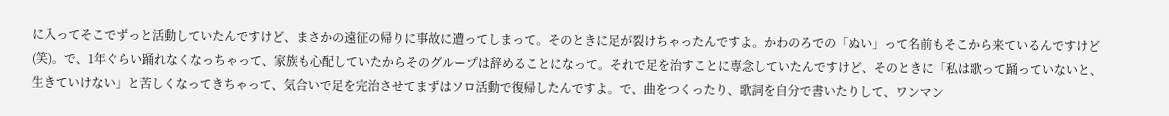に入ってそこでずっと活動していたんですけど、まさかの遠征の帰りに事故に遭ってしまって。そのときに足が裂けちゃったんですよ。かわのろでの「ぬい」って名前もそこから来ているんですけど(笑)。で、1年ぐらい踊れなくなっちゃって、家族も心配していたからそのグループは辞めることになって。それで足を治すことに専念していたんですけど、そのときに「私は歌って踊っていないと、生きていけない」と苦しくなってきちゃって、気合いで足を完治させてまずはソロ活動で復帰したんですよ。で、曲をつくったり、歌詞を自分で書いたりして、ワンマン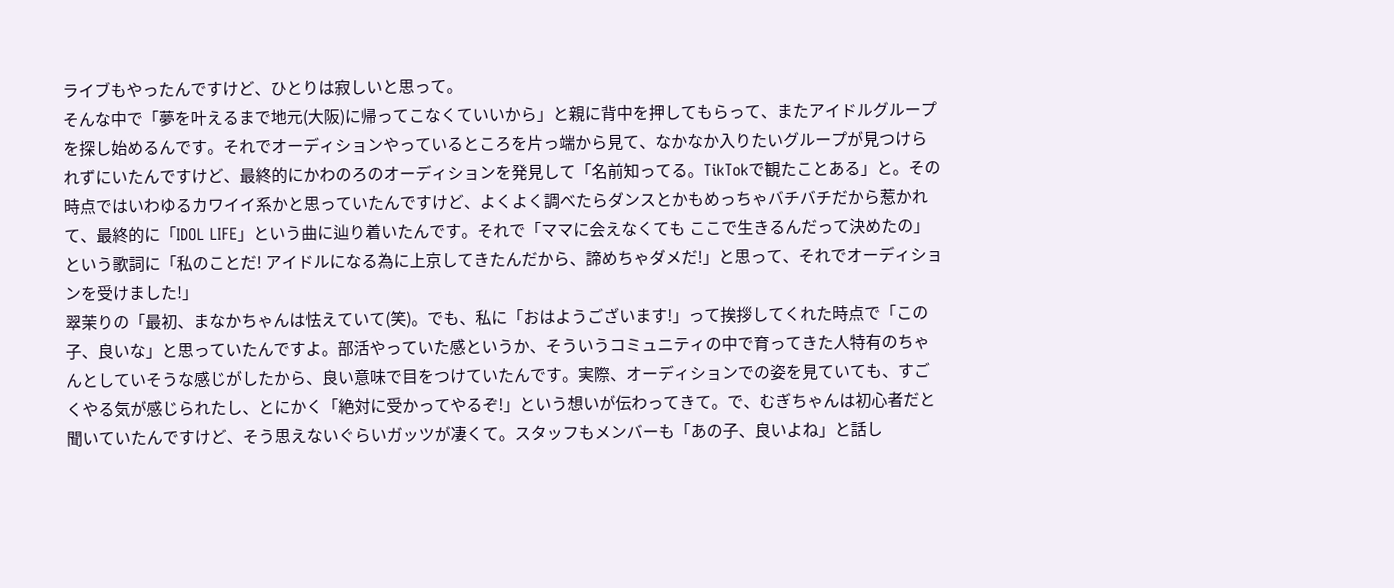ライブもやったんですけど、ひとりは寂しいと思って。
そんな中で「夢を叶えるまで地元(大阪)に帰ってこなくていいから」と親に背中を押してもらって、またアイドルグループを探し始めるんです。それでオーディションやっているところを片っ端から見て、なかなか入りたいグループが見つけられずにいたんですけど、最終的にかわのろのオーディションを発見して「名前知ってる。TikTokで観たことある」と。その時点ではいわゆるカワイイ系かと思っていたんですけど、よくよく調べたらダンスとかもめっちゃバチバチだから惹かれて、最終的に「IDOL LIFE」という曲に辿り着いたんです。それで「ママに会えなくても ここで生きるんだって決めたの」という歌詞に「私のことだ! アイドルになる為に上京してきたんだから、諦めちゃダメだ!」と思って、それでオーディションを受けました!」
翠茉りの「最初、まなかちゃんは怯えていて(笑)。でも、私に「おはようございます!」って挨拶してくれた時点で「この子、良いな」と思っていたんですよ。部活やっていた感というか、そういうコミュニティの中で育ってきた人特有のちゃんとしていそうな感じがしたから、良い意味で目をつけていたんです。実際、オーディションでの姿を見ていても、すごくやる気が感じられたし、とにかく「絶対に受かってやるぞ!」という想いが伝わってきて。で、むぎちゃんは初心者だと聞いていたんですけど、そう思えないぐらいガッツが凄くて。スタッフもメンバーも「あの子、良いよね」と話し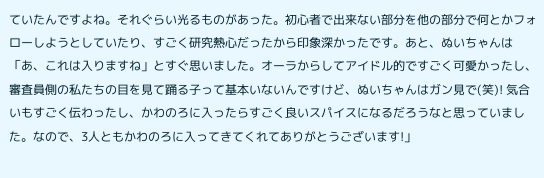ていたんですよね。それぐらい光るものがあった。初心者で出来ない部分を他の部分で何とかフォローしようとしていたり、すごく研究熱心だったから印象深かったです。あと、ぬいちゃんは「あ、これは入りますね」とすぐ思いました。オーラからしてアイドル的ですごく可愛かったし、審査員側の私たちの目を見て踊る子って基本いないんですけど、ぬいちゃんはガン見で(笑)! 気合いもすごく伝わったし、かわのろに入ったらすごく良いスパイスになるだろうなと思っていました。なので、3人ともかわのろに入ってきてくれてありがとうございます!」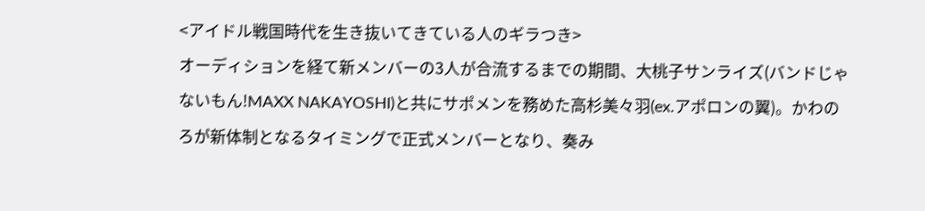<アイドル戦国時代を生き抜いてきている人のギラつき>
オーディションを経て新メンバーの3人が合流するまでの期間、大桃子サンライズ(バンドじゃないもん!MAXX NAKAYOSHI)と共にサポメンを務めた高杉美々羽(ex.アポロンの翼)。かわのろが新体制となるタイミングで正式メンバーとなり、奏み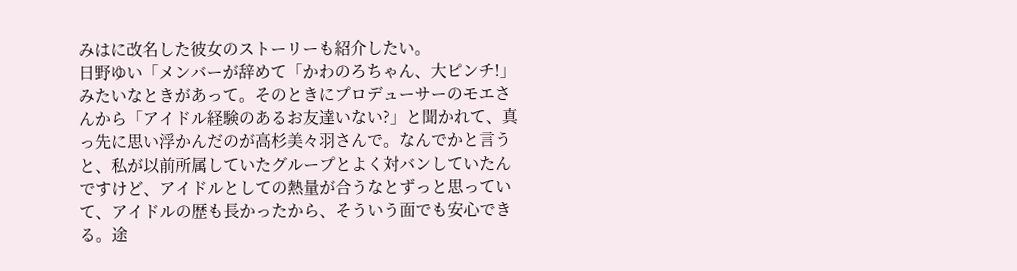みはに改名した彼女のストーリーも紹介したい。
日野ゆい「メンバーが辞めて「かわのろちゃん、大ピンチ!」みたいなときがあって。そのときにプロデューサーのモエさんから「アイドル経験のあるお友達いない?」と聞かれて、真っ先に思い浮かんだのが高杉美々羽さんで。なんでかと言うと、私が以前所属していたグループとよく対バンしていたんですけど、アイドルとしての熱量が合うなとずっと思っていて、アイドルの歴も長かったから、そういう面でも安心できる。途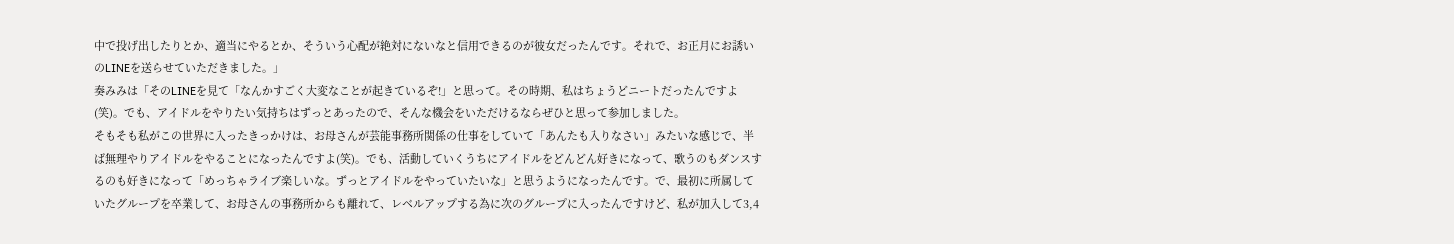中で投げ出したりとか、適当にやるとか、そういう心配が絶対にないなと信用できるのが彼女だったんです。それで、お正月にお誘いのLINEを送らせていただきました。」
奏みみは「そのLINEを見て「なんかすごく大変なことが起きているぞ!」と思って。その時期、私はちょうどニートだったんですよ(笑)。でも、アイドルをやりたい気持ちはずっとあったので、そんな機会をいただけるならぜひと思って参加しました。
そもそも私がこの世界に入ったきっかけは、お母さんが芸能事務所関係の仕事をしていて「あんたも入りなさい」みたいな感じで、半ば無理やりアイドルをやることになったんですよ(笑)。でも、活動していくうちにアイドルをどんどん好きになって、歌うのもダンスするのも好きになって「めっちゃライブ楽しいな。ずっとアイドルをやっていたいな」と思うようになったんです。で、最初に所属していたグループを卒業して、お母さんの事務所からも離れて、レベルアップする為に次のグループに入ったんですけど、私が加入して3,4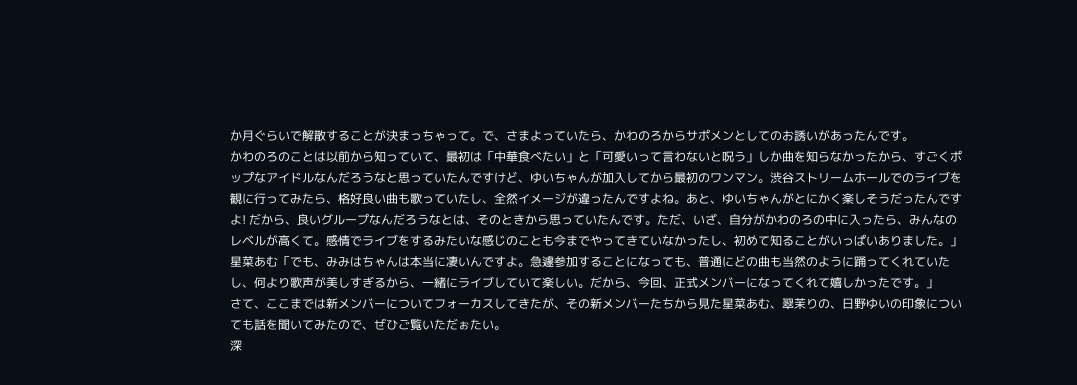か月ぐらいで解散することが決まっちゃって。で、さまよっていたら、かわのろからサポメンとしてのお誘いがあったんです。
かわのろのことは以前から知っていて、最初は「中華食べたい」と「可愛いって言わないと呪う」しか曲を知らなかったから、すごくポップなアイドルなんだろうなと思っていたんですけど、ゆいちゃんが加入してから最初のワンマン。渋谷ストリームホールでのライブを観に行ってみたら、格好良い曲も歌っていたし、全然イメージが違ったんですよね。あと、ゆいちゃんがとにかく楽しそうだったんですよ! だから、良いグループなんだろうなとは、そのときから思っていたんです。ただ、いざ、自分がかわのろの中に入ったら、みんなのレベルが高くて。感情でライブをするみたいな感じのことも今までやってきていなかったし、初めて知ることがいっぱいありました。」
星菜あむ「でも、みみはちゃんは本当に凄いんですよ。急遽参加することになっても、普通にどの曲も当然のように踊ってくれていたし、何より歌声が美しすぎるから、一緒にライブしていて楽しい。だから、今回、正式メンバーになってくれて嬉しかったです。」
さて、ここまでは新メンバーについてフォーカスしてきたが、その新メンバーたちから見た星菜あむ、翠茉りの、日野ゆいの印象についても話を聞いてみたので、ぜひご覧いただぉたい。
深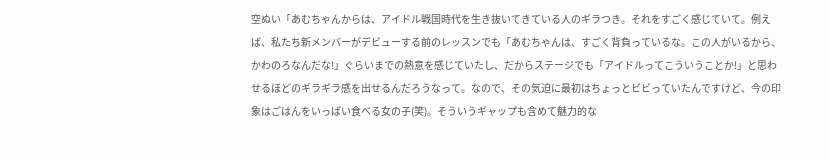空ぬい「あむちゃんからは、アイドル戦国時代を生き抜いてきている人のギラつき。それをすごく感じていて。例えば、私たち新メンバーがデビューする前のレッスンでも「あむちゃんは、すごく背負っているな。この人がいるから、かわのろなんだな!」ぐらいまでの熱意を感じていたし、だからステージでも「アイドルってこういうことか!」と思わせるほどのギラギラ感を出せるんだろうなって。なので、その気迫に最初はちょっとビビっていたんですけど、今の印象はごはんをいっぱい食べる女の子(笑)。そういうギャップも含めて魅力的な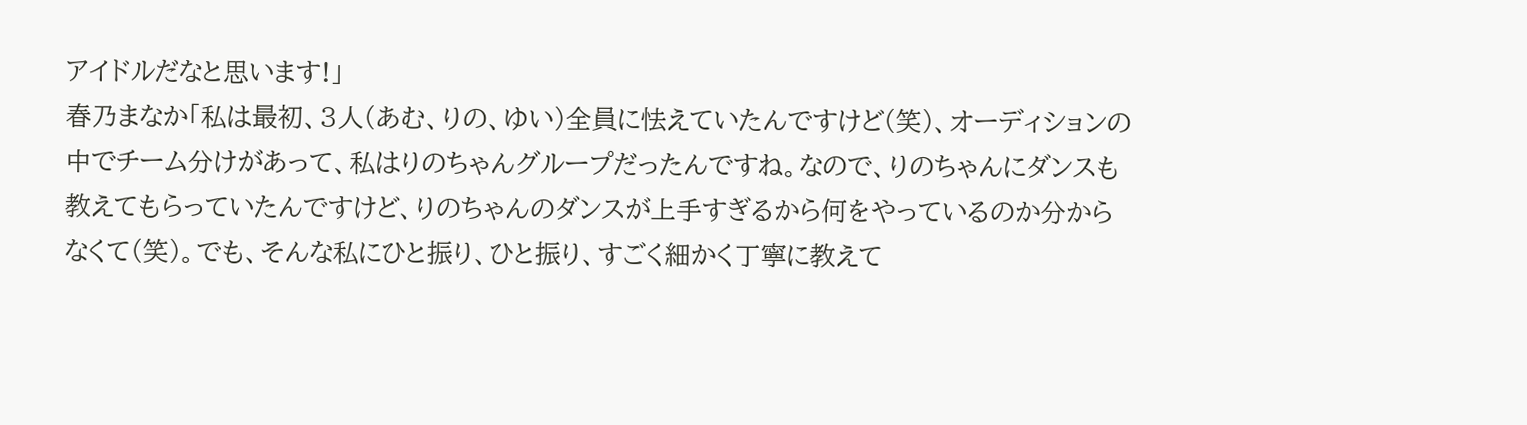アイドルだなと思います!」
春乃まなか「私は最初、3人(あむ、りの、ゆい)全員に怯えていたんですけど(笑)、オーディションの中でチーム分けがあって、私はりのちゃんグループだったんですね。なので、りのちゃんにダンスも教えてもらっていたんですけど、りのちゃんのダンスが上手すぎるから何をやっているのか分からなくて(笑)。でも、そんな私にひと振り、ひと振り、すごく細かく丁寧に教えて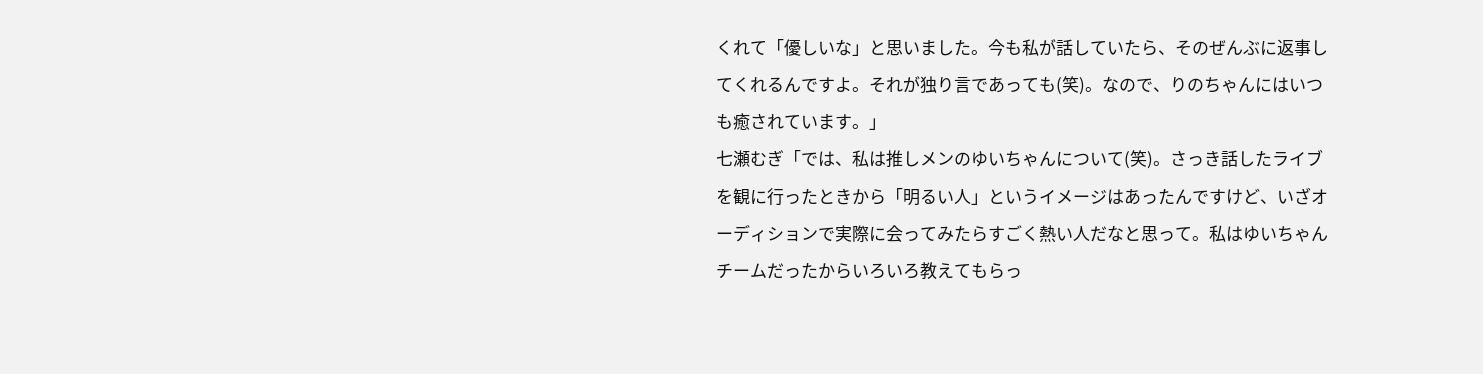くれて「優しいな」と思いました。今も私が話していたら、そのぜんぶに返事してくれるんですよ。それが独り言であっても(笑)。なので、りのちゃんにはいつも癒されています。」
七瀬むぎ「では、私は推しメンのゆいちゃんについて(笑)。さっき話したライブを観に行ったときから「明るい人」というイメージはあったんですけど、いざオーディションで実際に会ってみたらすごく熱い人だなと思って。私はゆいちゃんチームだったからいろいろ教えてもらっ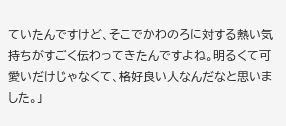ていたんですけど、そこでかわのろに対する熱い気持ちがすごく伝わってきたんですよね。明るくて可愛いだけじゃなくて、格好良い人なんだなと思いました。」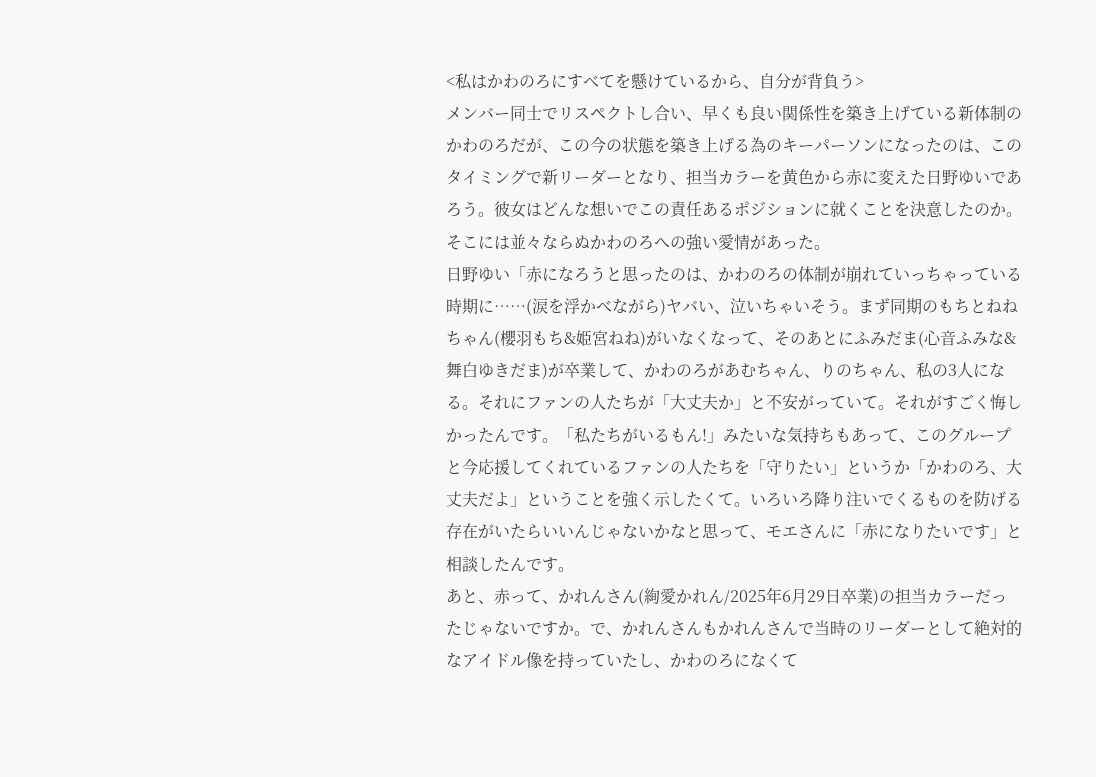<私はかわのろにすべてを懸けているから、自分が背負う>
メンバー同士でリスペクトし合い、早くも良い関係性を築き上げている新体制のかわのろだが、この今の状態を築き上げる為のキーパーソンになったのは、このタイミングで新リーダーとなり、担当カラーを黄色から赤に変えた日野ゆいであろう。彼女はどんな想いでこの責任あるポジションに就くことを決意したのか。そこには並々ならぬかわのろへの強い愛情があった。
日野ゆい「赤になろうと思ったのは、かわのろの体制が崩れていっちゃっている時期に……(涙を浮かべながら)ヤバい、泣いちゃいそう。まず同期のもちとねねちゃん(櫻羽もち&姫宮ねね)がいなくなって、そのあとにふみだま(心音ふみな&舞白ゆきだま)が卒業して、かわのろがあむちゃん、りのちゃん、私の3人になる。それにファンの人たちが「大丈夫か」と不安がっていて。それがすごく悔しかったんです。「私たちがいるもん!」みたいな気持ちもあって、このグループと今応援してくれているファンの人たちを「守りたい」というか「かわのろ、大丈夫だよ」ということを強く示したくて。いろいろ降り注いでくるものを防げる存在がいたらいいんじゃないかなと思って、モエさんに「赤になりたいです」と相談したんです。
あと、赤って、かれんさん(絢愛かれん/2025年6月29日卒業)の担当カラーだったじゃないですか。で、かれんさんもかれんさんで当時のリーダーとして絶対的なアイドル像を持っていたし、かわのろになくて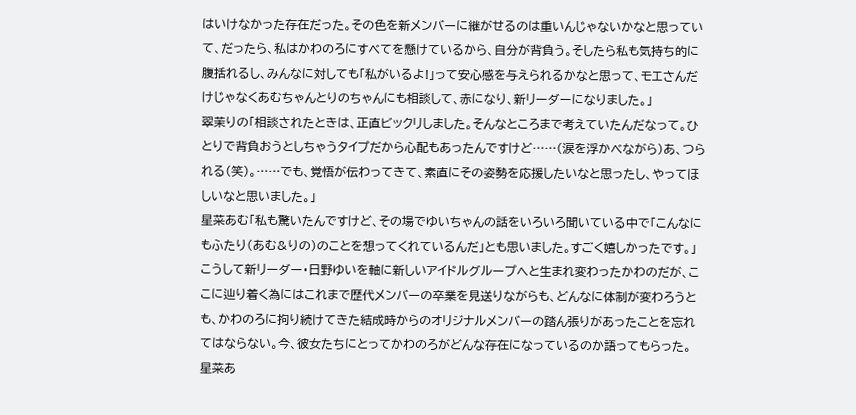はいけなかった存在だった。その色を新メンバーに継がせるのは重いんじゃないかなと思っていて、だったら、私はかわのろにすべてを懸けているから、自分が背負う。そしたら私も気持ち的に腹括れるし、みんなに対しても「私がいるよ!」って安心感を与えられるかなと思って、モエさんだけじゃなくあむちゃんとりのちゃんにも相談して、赤になり、新リーダーになりました。」
翠茉りの「相談されたときは、正直ビックリしました。そんなところまで考えていたんだなって。ひとりで背負おうとしちゃうタイプだから心配もあったんですけど……(涙を浮かべながら)あ、つられる(笑)。……でも、覚悟が伝わってきて、素直にその姿勢を応援したいなと思ったし、やってほしいなと思いました。」
星菜あむ「私も驚いたんですけど、その場でゆいちゃんの話をいろいろ聞いている中で「こんなにもふたり(あむ&りの)のことを想ってくれているんだ」とも思いました。すごく嬉しかったです。」
こうして新リーダー・日野ゆいを軸に新しいアイドルグループへと生まれ変わったかわのだが、ここに辿り着く為にはこれまで歴代メンバーの卒業を見送りながらも、どんなに体制が変わろうとも、かわのろに拘り続けてきた結成時からのオリジナルメンバーの踏ん張りがあったことを忘れてはならない。今、彼女たちにとってかわのろがどんな存在になっているのか語ってもらった。
星菜あ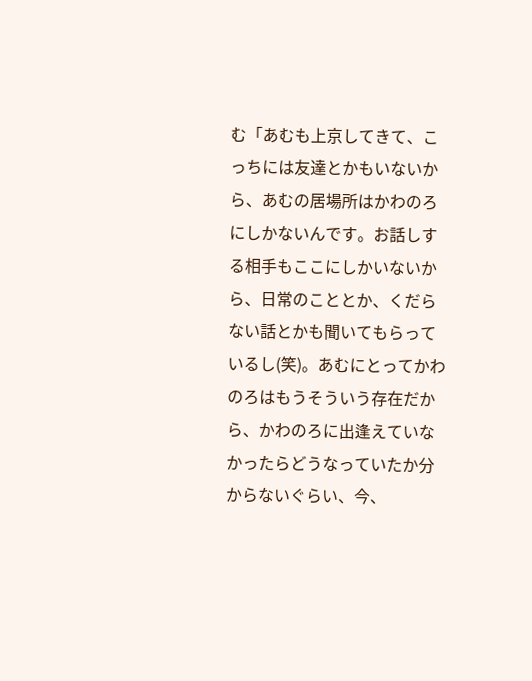む「あむも上京してきて、こっちには友達とかもいないから、あむの居場所はかわのろにしかないんです。お話しする相手もここにしかいないから、日常のこととか、くだらない話とかも聞いてもらっているし(笑)。あむにとってかわのろはもうそういう存在だから、かわのろに出逢えていなかったらどうなっていたか分からないぐらい、今、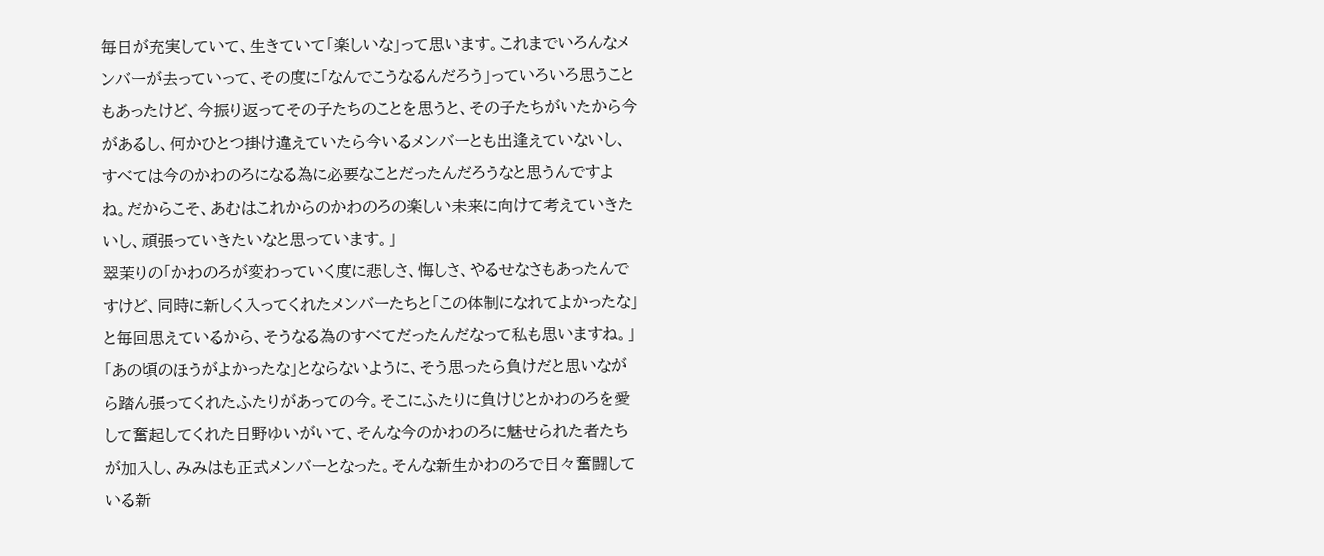毎日が充実していて、生きていて「楽しいな」って思います。これまでいろんなメンバーが去っていって、その度に「なんでこうなるんだろう」っていろいろ思うこともあったけど、今振り返ってその子たちのことを思うと、その子たちがいたから今があるし、何かひとつ掛け違えていたら今いるメンバーとも出逢えていないし、すべては今のかわのろになる為に必要なことだったんだろうなと思うんですよね。だからこそ、あむはこれからのかわのろの楽しい未来に向けて考えていきたいし、頑張っていきたいなと思っています。」
翠茉りの「かわのろが変わっていく度に悲しさ、悔しさ、やるせなさもあったんですけど、同時に新しく入ってくれたメンバーたちと「この体制になれてよかったな」と毎回思えているから、そうなる為のすべてだったんだなって私も思いますね。」
「あの頃のほうがよかったな」とならないように、そう思ったら負けだと思いながら踏ん張ってくれたふたりがあっての今。そこにふたりに負けじとかわのろを愛して奮起してくれた日野ゆいがいて、そんな今のかわのろに魅せられた者たちが加入し、みみはも正式メンバーとなった。そんな新生かわのろで日々奮闘している新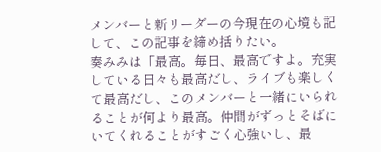メンバーと新リーダーの今現在の心境も記して、この記事を締め括りたい。
奏みみは「最高。毎日、最高ですよ。充実している日々も最高だし、ライブも楽しくて最高だし、このメンバーと一緒にいられることが何より最高。仲間がずっとそばにいてくれることがすごく心強いし、最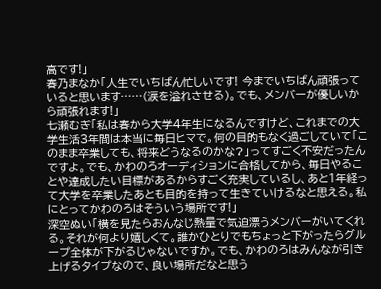高です!」
春乃まなか「人生でいちばん忙しいです! 今までいちばん頑張っていると思います……(涙を溢れさせる)。でも、メンバーが優しいから頑張れます!」
七瀬むぎ「私は春から大学4年生になるんですけど、これまでの大学生活3年間は本当に毎日ヒマで。何の目的もなく過ごしていて「このまま卒業しても、将来どうなるのかな?」ってすごく不安だったんですよ。でも、かわのろオーディションに合格してから、毎日やることや達成したい目標があるからすごく充実しているし、あと1年経って大学を卒業したあとも目的を持って生きていけるなと思える。私にとってかわのろはそういう場所です!」
深空ぬい「横を見たらおんなじ熱量で気迫漂うメンバーがいてくれる。それが何より嬉しくて。誰かひとりでもちょっと下がったらグループ全体が下がるじゃないですか。でも、かわのろはみんなが引き上げるタイプなので、良い場所だなと思う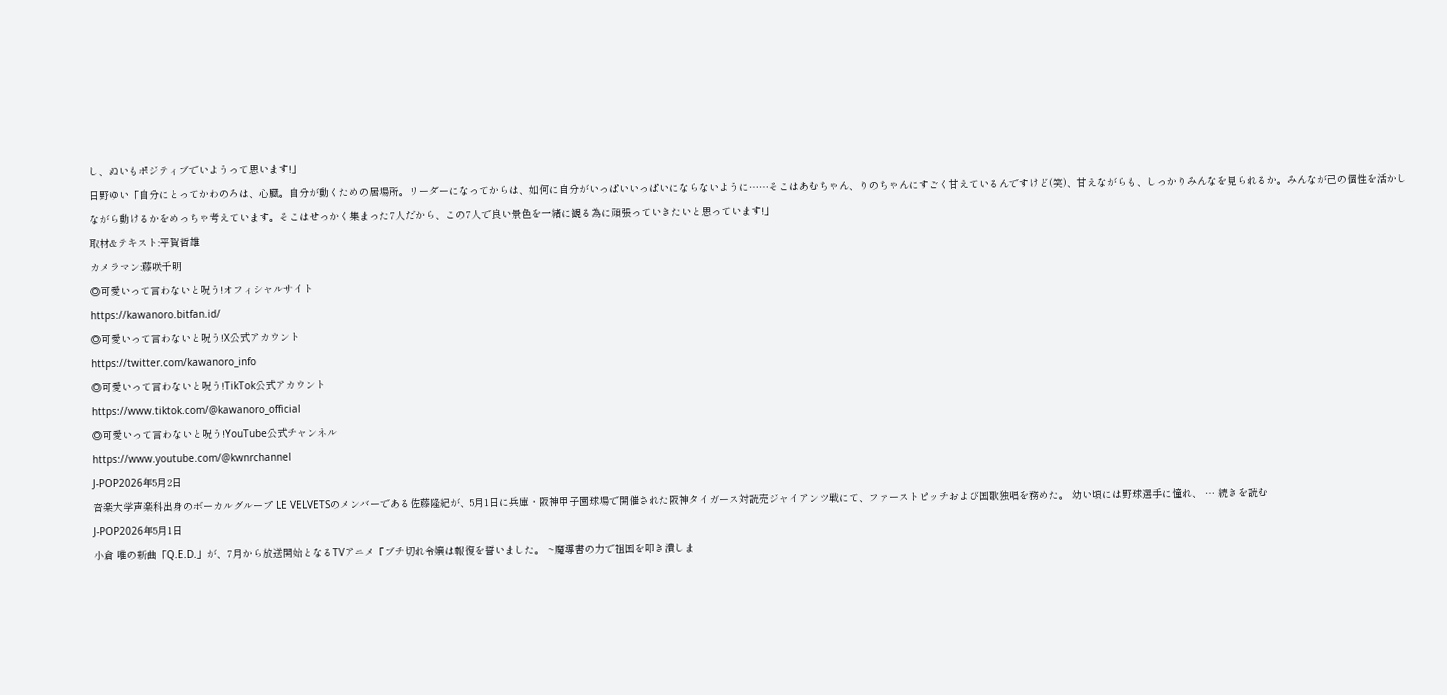し、ぬいもポジティブでいようって思います!」
日野ゆい「自分にとってかわのろは、心臓。自分が動くための居場所。リーダーになってからは、如何に自分がいっぱいいっぱいにならないように……そこはあむちゃん、りのちゃんにすごく甘えているんですけど(笑)、甘えながらも、しっかりみんなを見られるか。みんなが己の個性を活かしながら動けるかをめっちゃ考えています。そこはせっかく集まった7人だから、この7人で良い景色を一緒に観る為に頑張っていきたいと思っています!」
取材&テキスト:平賀哲雄
カメラマン:藤咲千明
◎可愛いって言わないと呪う!オフィシャルサイト
https://kawanoro.bitfan.id/
◎可愛いって言わないと呪う!X公式アカウント
https://twitter.com/kawanoro_info
◎可愛いって言わないと呪う!TikTok公式アカウント
https://www.tiktok.com/@kawanoro_official
◎可愛いって言わないと呪う!YouTube公式チャンネル
https://www.youtube.com/@kwnrchannel
J-POP2026年5月2日
音楽大学声楽科出身のボーカルグループ LE VELVETSのメンバーである佐藤隆紀が、5月1日に兵庫・阪神甲子園球場で開催された阪神タイガース対読売ジャイアンツ戦にて、ファーストピッチおよび国歌独唱を務めた。 幼い頃には野球選手に憧れ、 … 続きを読む
J-POP2026年5月1日
小倉 唯の新曲「Q.E.D.」が、7月から放送開始となるTVアニメ『ブチ切れ令嬢は報復を誓いました。 ~魔導書の力で祖国を叩き潰しま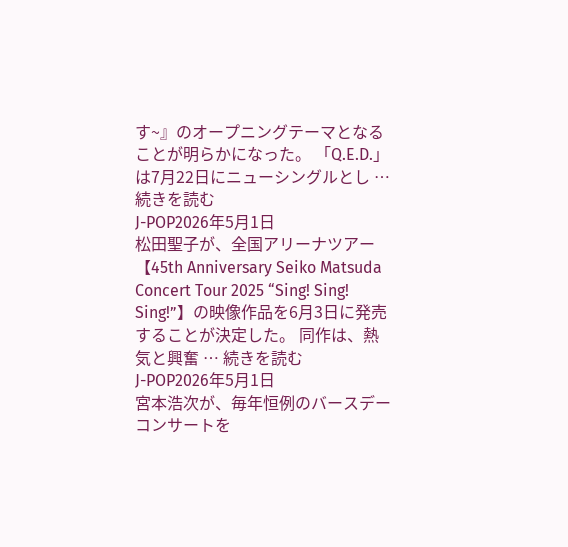す~』のオープニングテーマとなることが明らかになった。 「Q.E.D.」は7月22日にニューシングルとし … 続きを読む
J-POP2026年5月1日
松田聖子が、全国アリーナツアー【45th Anniversary Seiko Matsuda Concert Tour 2025 “Sing! Sing! Sing!”】の映像作品を6月3日に発売することが決定した。 同作は、熱気と興奮 … 続きを読む
J-POP2026年5月1日
宮本浩次が、毎年恒例のバースデーコンサートを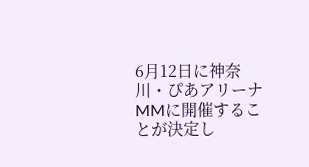6月12日に神奈川・ぴあアリーナMMに開催することが決定し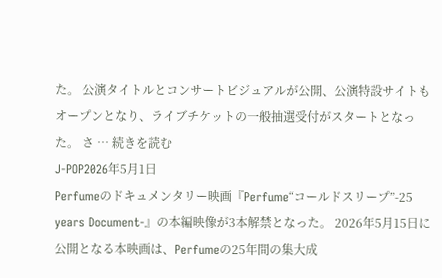た。 公演タイトルとコンサートビジュアルが公開、公演特設サイトもオープンとなり、ライブチケットの一般抽選受付がスタートとなった。 さ … 続きを読む
J-POP2026年5月1日
Perfumeのドキュメンタリー映画『Perfume“コールドスリープ”-25 years Document-』の本編映像が3本解禁となった。 2026年5月15日に公開となる本映画は、Perfumeの25年間の集大成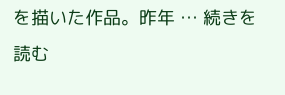を描いた作品。昨年 … 続きを読む